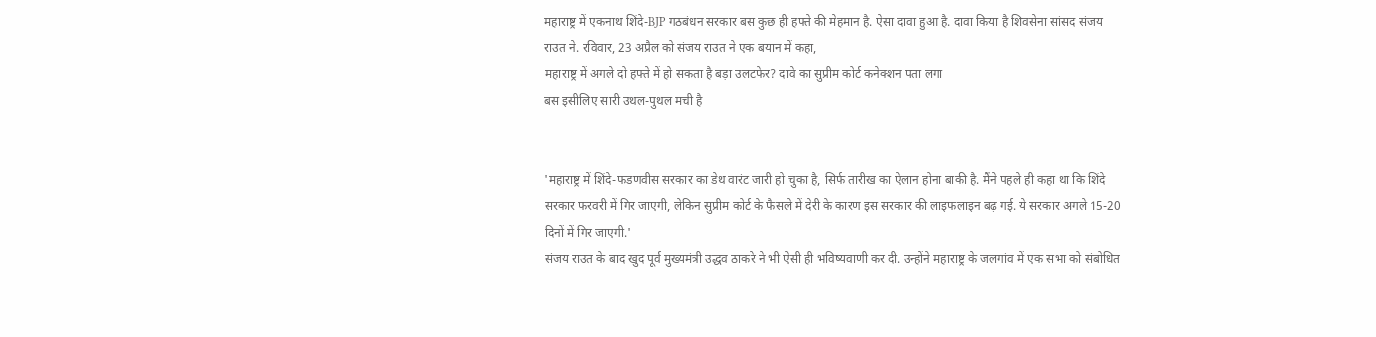महाराष्ट्र में एकनाथ शिंदे-BJP गठबंधन सरकार बस कुछ ही हफ्ते की मेहमान है. ऐसा दावा हुआ है. दावा किया है शिवसेना सांसद संजय राउत ने. रविवार, 23 अप्रैल को संजय राउत ने एक बयान में कहा,
महाराष्ट्र में अगले दो हफ्ते में हो सकता है बड़ा उलटफेर? दावे का सुप्रीम कोर्ट कनेक्शन पता लगा
बस इसीलिए सारी उथल-पुथल मची है


'महाराष्ट्र में शिंदे-फडणवीस सरकार का डेथ वारंट जारी हो चुका है, सिर्फ तारीख का ऐलान होना बाकी है. मैंने पहले ही कहा था कि शिंदे सरकार फरवरी में गिर जाएगी, लेकिन सुप्रीम कोर्ट के फैसले में देरी के कारण इस सरकार की लाइफलाइन बढ़ गई. ये सरकार अगले 15-20 दिनों में गिर जाएगी.'
संजय राउत के बाद खुद पूर्व मुख्यमंत्री उद्धव ठाकरे ने भी ऐसी ही भविष्यवाणी कर दी. उन्होंने महाराष्ट्र के जलगांव में एक सभा को संबोधित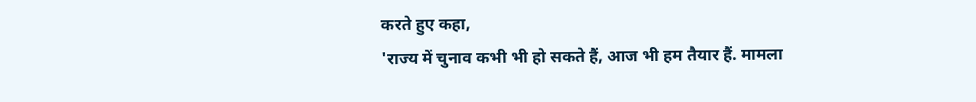करते हुए कहा,
'राज्य में चुनाव कभी भी हो सकते हैं, आज भी हम तैयार हैं. मामला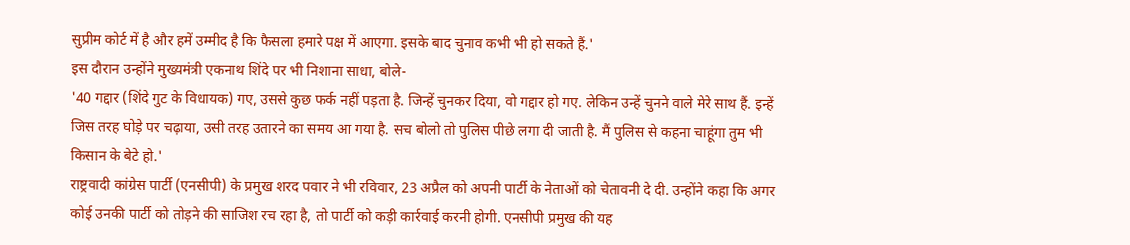सुप्रीम कोर्ट में है और हमें उम्मीद है कि फैसला हमारे पक्ष में आएगा. इसके बाद चुनाव कभी भी हो सकते हैं.'
इस दौरान उन्होंने मुख्यमंत्री एकनाथ शिंदे पर भी निशाना साधा, बोले-
'40 गद्दार (शिंदे गुट के विधायक) गए, उससे कुछ फर्क नहीं पड़ता है. जिन्हें चुनकर दिया, वो गद्दार हो गए. लेकिन उन्हें चुनने वाले मेरे साथ हैं. इन्हें जिस तरह घोड़े पर चढ़ाया, उसी तरह उतारने का समय आ गया है. सच बोलो तो पुलिस पीछे लगा दी जाती है. मैं पुलिस से कहना चाहूंगा तुम भी किसान के बेटे हो.'
राष्ट्रवादी कांग्रेस पार्टी (एनसीपी) के प्रमुख शरद पवार ने भी रविवार, 23 अप्रैल को अपनी पार्टी के नेताओं को चेतावनी दे दी. उन्होंने कहा कि अगर कोई उनकी पार्टी को तोड़ने की साजिश रच रहा है, तो पार्टी को कड़ी कार्रवाई करनी होगी. एनसीपी प्रमुख की यह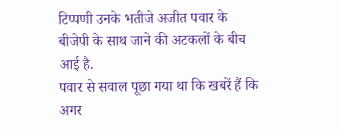टिप्पणी उनके भतीजे अजीत पवार के बीजेपी के साथ जाने की अटकलों के बीच आई है.
पवार से सवाल पूछा गया था कि खबरें हैं कि अगर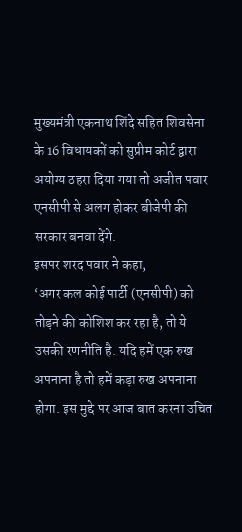मुख्यमंत्री एकनाथ शिंदे सहित शिवसेना के 16 विधायकों को सुप्रीम कोर्ट द्वारा अयोग्य ठहरा दिया गया तो अजीत पवार एनसीपी से अलग होकर बीजेपी की सरकार बनवा देंगे.
इसपर शरद पवार ने कहा,
‘अगर कल कोई पार्टी (एनसीपी) को तोड़ने की कोशिश कर रहा है, तो ये उसकी रणनीति है. यदि हमें एक रुख अपनाना है तो हमें कड़ा रुख अपनाना होगा. इस मुद्दे पर आज बात करना उचित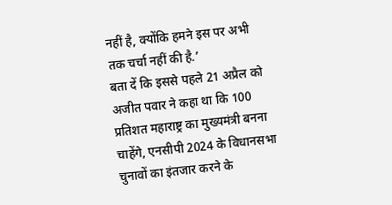नहीं है, क्योंकि हमने इस पर अभी तक चर्चा नहीं की है.’
बता दें कि इससे पहले 21 अप्रैल को अजीत पवार ने कहा था कि 100 प्रतिशत महाराष्ट्र का मुख्यमंत्री बनना चाहेंगे, एनसीपी 2024 के विधानसभा चुनावों का इंतजार करने के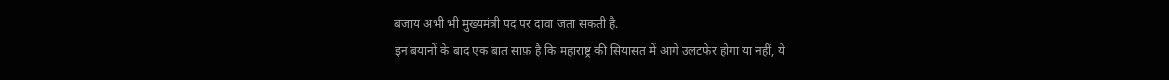बजाय अभी भी मुख्यमंत्री पद पर दावा जता सकती है.
इन बयानों के बाद एक बात साफ़ है कि महाराष्ट्र की सियासत में आगे उलटफेर होगा या नहीं, ये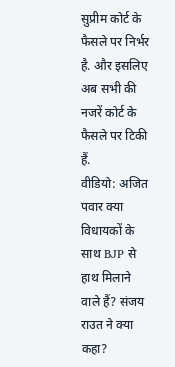सुप्रीम कोर्ट के फैसले पर निर्भर है. और इसलिए अब सभी की नजरें कोर्ट के फैसले पर टिकी हैं.
वीडियो: अजित पवार क्या विधायकों के साथ BJP से हाथ मिलाने वाले हैं? संजय राउत ने क्या कहा?